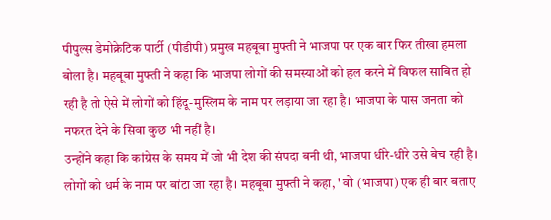पीपुल्स डेमोक्रेटिक पार्टी (पीडीपी) प्रमुख महबूबा मुफ्ती ने भाजपा पर एक बार फिर तीखा हमला बोला है। महबूबा मुफ्ती ने कहा कि भाजपा लोगों की समस्याओं को हल करने में विफल साबित हो रही है तो ऐसे में लोगों को हिंदू-मुस्लिम के नाम पर लड़ाया जा रहा है। भाजपा के पास जनता को नफरत देने के सिवा कुछ भी नहीं है।
उन्होंने कहा कि कांग्रेस के समय में जो भी देश की संपदा बनी थी, भाजपा धीरे-धीरे उसे बेच रही है। लोगों को धर्म के नाम पर बांटा जा रहा है। महबूबा मुफ्ती ने कहा, ' वो (भाजपा) एक ही बार बताए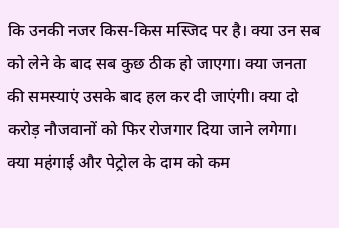कि उनकी नजर किस-किस मस्जिद पर है। क्या उन सब को लेने के बाद सब कुछ ठीक हो जाएगा। क्या जनता की समस्याएं उसके बाद हल कर दी जाएंगी। क्या दो करोड़ नौजवानों को फिर रोजगार दिया जाने लगेगा। क्या महंगाई और पेट्रोल के दाम को कम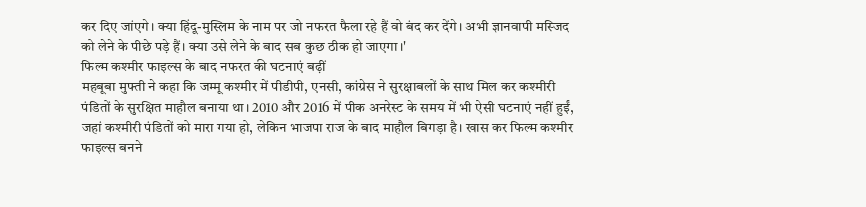कर दिए जांएगे। क्या हिंदू-मुस्लिम के नाम पर जो नफरत फैला रहे हैं वो बंद कर देंगे। अभी ज्ञानवापी मस्जिद को लेने के पीछे पड़े हैं। क्या उसे लेने के बाद सब कुछ ठीक हो जाएगा।'
फिल्म कश्मीर फाइल्स के बाद नफरत की घटनाएं बढ़ीं
महबूबा मुफ्ती ने कहा कि जम्मू कश्मीर में पीडीपी, एनसी, कांग्रेस ने सुरक्षाबलों के साथ मिल कर कश्मीरी पंडितों के सुरक्षित माहौल बनाया था। 2010 और 2016 में पीक अनरेस्ट के समय में भी ऐसी घटनाएं नहीं हुईं, जहां कश्मीरी पंडितों को मारा गया हो, लेकिन भाजपा राज के बाद माहौल बिगड़ा है। खास कर फिल्म कश्मीर फाइल्स बनने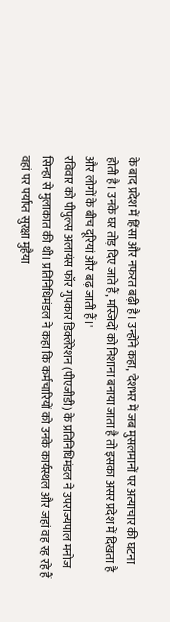के बाद प्रदेश में हिंसा और नफरत बढ़ी है। उन्होंने कहा, 'देशभर में जब मुसलमानों पर अत्याचार की घटना होती है। उनके घर तोड़ दिए जाते हैं, मस्जिदों को निशाना बनाया जाता है तो इसका असर प्रदेश में दिखता है और लोगों के बीच दूरियां और बढ़ जाती हैं।'
रविवार को पीपुल्स अलायंस फॉर गुपकार डिक्लेरेशन (पीएजीडी) के प्रतिनिधिमंडल ने उपराज्यपाल मनोज सिन्हा से मुलाकात की थी। प्रतिनिधिमंडल ने कहा कि कर्मचारियों को उनके कार्यस्थल और जहां वह रह रहे हैं वहां पर पर्याप्त सुरक्षा मुहैया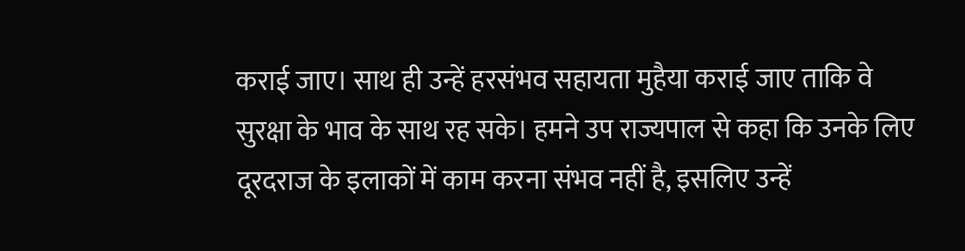कराई जाए। साथ ही उन्हें हरसंभव सहायता मुहैया कराई जाए ताकि वे सुरक्षा के भाव के साथ रह सके। हमने उप राज्यपाल से कहा कि उनके लिए दूरदराज के इलाकों में काम करना संभव नहीं है, इसलिए उन्हें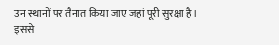उन स्थानों पर तैनात किया जाए जहां पूरी सुरक्षा है। इससे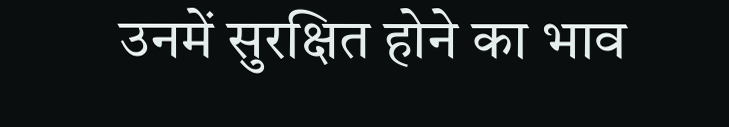उनमें सुरक्षित होने का भाव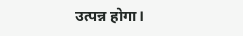उत्पन्न होगा।